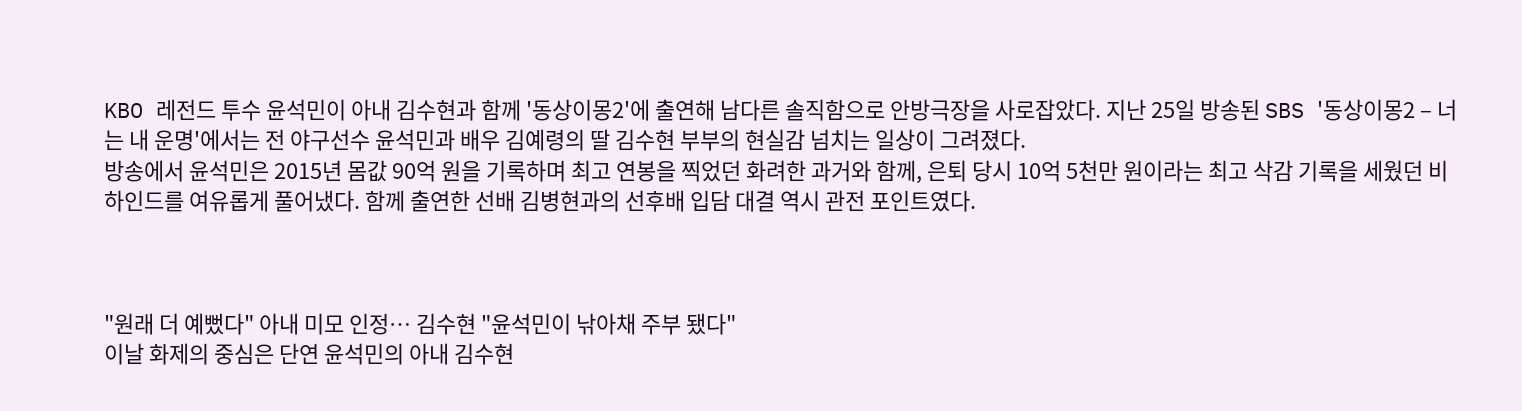KBO 레전드 투수 윤석민이 아내 김수현과 함께 '동상이몽2'에 출연해 남다른 솔직함으로 안방극장을 사로잡았다. 지난 25일 방송된 SBS '동상이몽2 – 너는 내 운명'에서는 전 야구선수 윤석민과 배우 김예령의 딸 김수현 부부의 현실감 넘치는 일상이 그려졌다.
방송에서 윤석민은 2015년 몸값 90억 원을 기록하며 최고 연봉을 찍었던 화려한 과거와 함께, 은퇴 당시 10억 5천만 원이라는 최고 삭감 기록을 세웠던 비하인드를 여유롭게 풀어냈다. 함께 출연한 선배 김병현과의 선후배 입담 대결 역시 관전 포인트였다.



"원래 더 예뻤다" 아내 미모 인정… 김수현 "윤석민이 낚아채 주부 됐다"
이날 화제의 중심은 단연 윤석민의 아내 김수현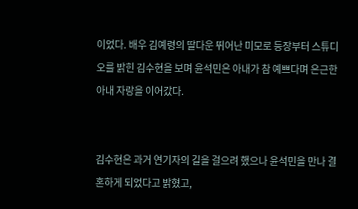이었다. 배우 김예령의 딸다운 뛰어난 미모로 등장부터 스튜디오를 밝힌 김수현을 보며 윤석민은 아내가 참 예쁘다며 은근한 아내 자랑을 이어갔다.


김수현은 과거 연기자의 길을 걸으려 했으나 윤석민을 만나 결혼하게 되었다고 밝혔고,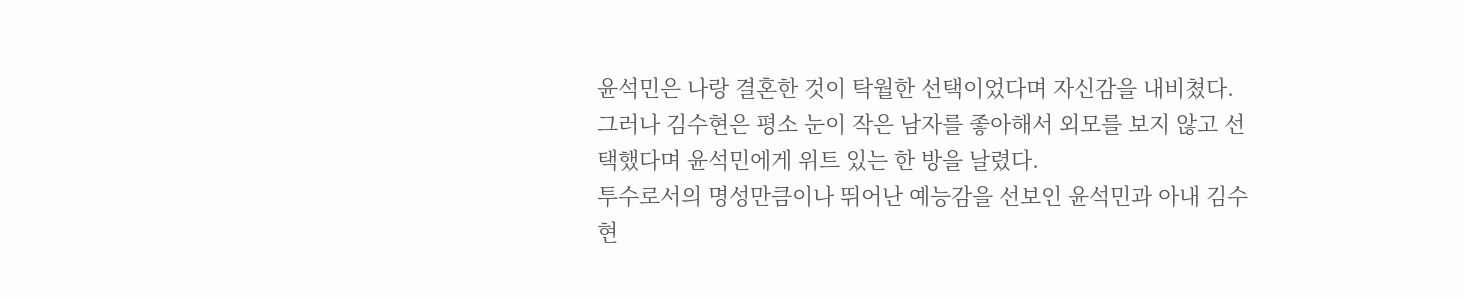윤석민은 나랑 결혼한 것이 탁월한 선택이었다며 자신감을 내비쳤다. 그러나 김수현은 평소 눈이 작은 남자를 좋아해서 외모를 보지 않고 선택했다며 윤석민에게 위트 있는 한 방을 날렸다.
투수로서의 명성만큼이나 뛰어난 예능감을 선보인 윤석민과 아내 김수현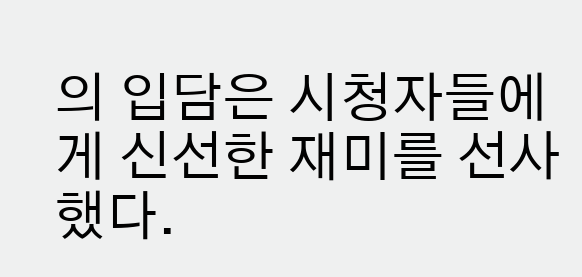의 입담은 시청자들에게 신선한 재미를 선사했다.